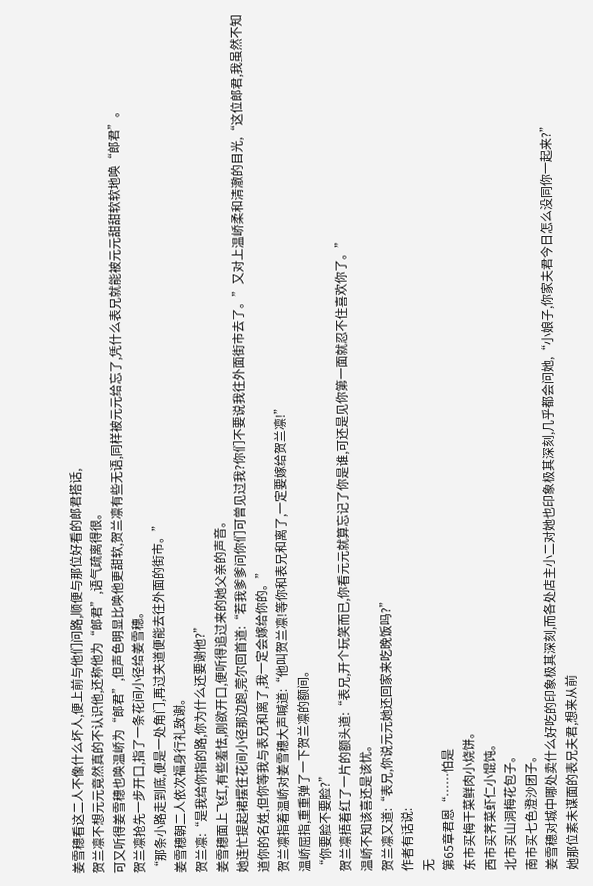姜雪穗看这二人不像什么坏人,便上前与他们问路,顺便与那位好看的郎君搭话,
贺兰凛不想元元竟然真的不认识他,还称他为“郎君”,语气疏离得很。
可又听得姜雪穗也唤温峤为“郎君”,但声色明显比唤他更甜软,贺兰凛有些无语,同样被元元给忘了,凭什么表兄就能被元元甜甜软软地唤“郎君”。
贺兰凛抢先一步开口,指了一条花间小径给姜雪穗。
“那条小路走到底,便是一处角门,再过夹道便能去往外面的街市。”
姜雪穗朝二人依次福身行礼致谢。
贺兰凛:“是我给你指的路,你为什么还要谢他?”
姜雪穗面上飞红,有些羞怯,刚欲开口,便听得追过来的她父亲的声音。
她连忙提起裙摆往花间小径那边跑,莞尔回首道:“若我爹爹问你们可曾见过我?你们不要说我往外面街市去了。”又对上温峤柔和清澈的目光,“这位郎君,我虽然不知道你的名姓,但你等我与表兄和离了,我一定会嫁给你的。”
贺兰凛指着温峤对姜雪穗大声喊道:“他叫贺兰凛!等你和表兄和离了,一定要嫁给贺兰凛!”
温峤屈指,重重弹了一下贺兰凛的额间。
“你要脸不要脸?”
贺兰凛捂着红了一片的额头道:“表兄,开个玩笑而已,你看元元就算忘记了你是谁,可还是见你第一面就忍不住喜欢你了。”
温峤不知该喜还是该忧。
贺兰凛又道:“表兄,你说元元她还回家来吃晚饭吗?”
作者有话说:
无
第65章君恩“……怕是
东市买梅干菜鲜肉小烧饼。
西市买荠菜虾仁小馄饨。
北市买山洞梅花包子。
南市买七色澄沙团子。
姜雪穗对城中哪处卖什么好吃的印象极其深刻,而各处店主小二对她也印象极其深刻,几乎都会问她,“小娘子,你家夫君今日怎么没同你一起来?”
她那位素未谋面的表兄夫君,想来从前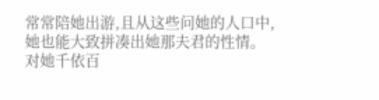常常陪她出游,且从这些问她的人口中,她也能大致拼凑出她那夫君的性情。
对她千依百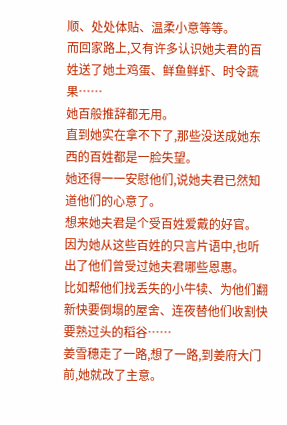顺、处处体贴、温柔小意等等。
而回家路上,又有许多认识她夫君的百姓送了她土鸡蛋、鲜鱼鲜虾、时令蔬果……
她百般推辞都无用。
直到她实在拿不下了,那些没送成她东西的百姓都是一脸失望。
她还得一一安慰他们,说她夫君已然知道他们的心意了。
想来她夫君是个受百姓爱戴的好官。
因为她从这些百姓的只言片语中,也听出了他们曾受过她夫君哪些恩惠。
比如帮他们找丢失的小牛犊、为他们翻新快要倒塌的屋舍、连夜替他们收割快要熟过头的稻谷……
姜雪穗走了一路,想了一路,到姜府大门前,她就改了主意。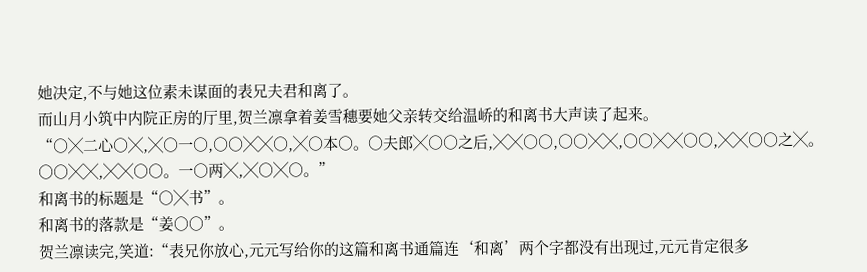她决定,不与她这位素未谋面的表兄夫君和离了。
而山月小筑中内院正房的厅里,贺兰凛拿着姜雪穗要她父亲转交给温峤的和离书大声读了起来。
“○╳二心○╳,╳○一○,○○╳╳○,╳○本○。○夫郎╳○○之后,╳╳○○,○○╳╳,○○╳╳○○,╳╳○○之╳。○○╳╳,╳╳○○。一○两╳,╳○╳○。”
和离书的标题是“○╳书”。
和离书的落款是“姜○○”。
贺兰凛读完,笑道:“表兄你放心,元元写给你的这篇和离书通篇连‘和离’两个字都没有出现过,元元肯定很多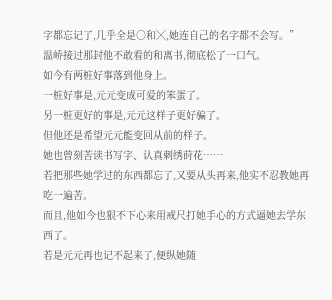字都忘记了,几乎全是○和╳,她连自己的名字都不会写。”
温峤接过那封他不敢看的和离书,彻底松了一口气。
如今有两桩好事落到他身上。
一桩好事是,元元变成可爱的笨蛋了。
另一桩更好的事是,元元这样子更好骗了。
但他还是希望元元能变回从前的样子。
她也曾刻苦读书写字、认真刺绣莳花……
若把那些她学过的东西都忘了,又要从头再来,他实不忍教她再吃一遍苦。
而且,他如今也狠不下心来用戒尺打她手心的方式逼她去学东西了。
若是元元再也记不起来了,便纵她随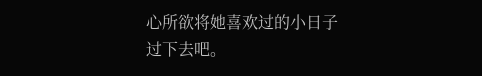心所欲将她喜欢过的小日子过下去吧。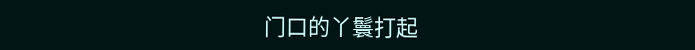门口的丫鬟打起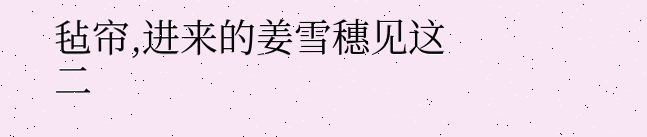毡帘,进来的姜雪穗见这二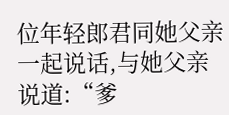位年轻郎君同她父亲一起说话,与她父亲说道:“爹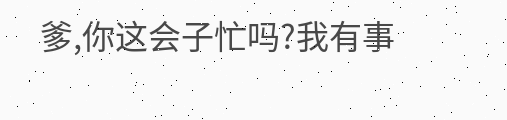爹,你这会子忙吗?我有事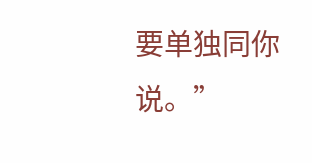要单独同你说。”